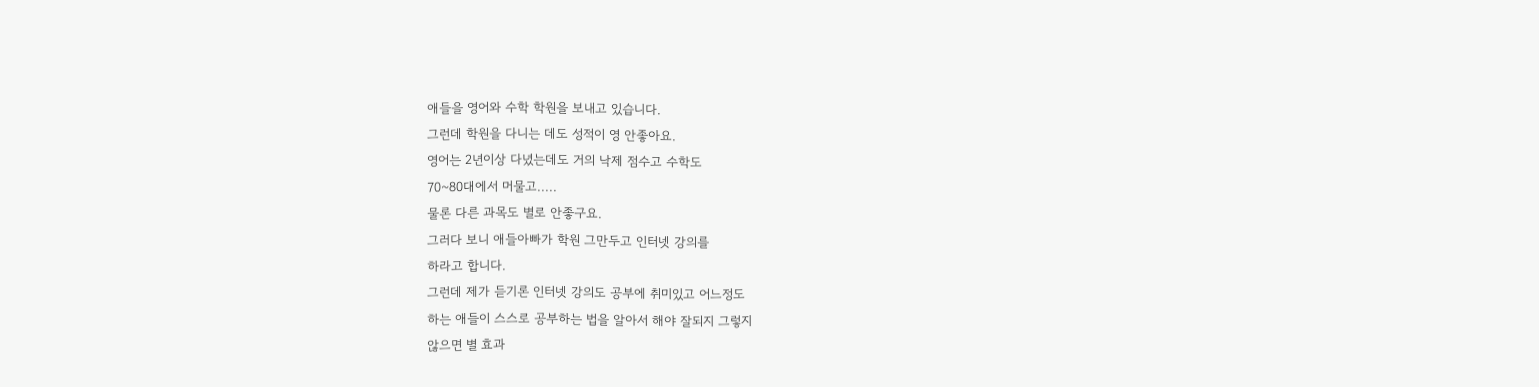애들을 영어와 수학 학원을 보내고 있습니다.
그런데 학원을 다니는 데도 성적이 영 안좋아요.
영어는 2년이상 다녔는데도 거의 낙제 점수고 수학도
70~80대에서 머물고.....
물론 다른 과목도 별로 안좋구요.
그러다 보니 애들아빠가 학원 그만두고 인터넷 강의를
하라고 합니다.
그런데 제가 듣기론 인터넷 강의도 공부에 취미있고 어느정도
하는 애들이 스스로 공부하는 법을 알아서 해야 잘되지 그렇지
않으면 별 효과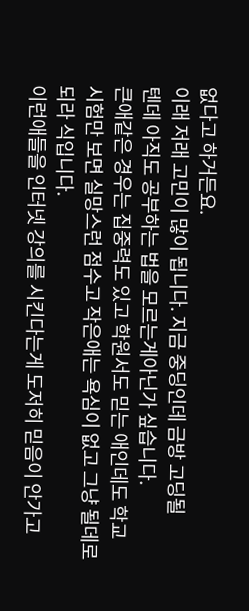없다고 하거든요.
이래 저래 고민이 많이 됩니다. 지금 중딩인데 금방 고딩될
텐데 아직도 공부하는 법을 모르는게아닌가 싶습니다.
큰애같은 경우는 집중력도 있고 학원서도 믿는 애인데도 학교
시험만 보면 실망스런 점수고 작은애는 욕심이 없고 그냥 될데로
되라 식입니다.
이런애들을 인터넷 강의를 시킨다는게 도저히 믿음이 안가고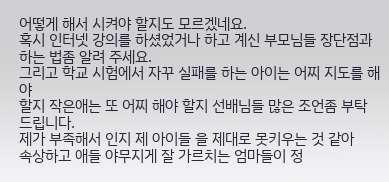어떻게 해서 시켜야 할지도 모르겠네요.
혹시 인터넷 강의를 하셨었거나 하고 계신 부모님들 장단점과
하는 법좀 알려 주세요.
그리고 학교 시험에서 자꾸 실패를 하는 아이는 어찌 지도를 해야
할지 작은애는 또 어찌 해야 할지 선배님들 많은 조언좀 부탁
드립니다.
제가 부족해서 인지 제 아이들 을 제대로 못키우는 것 같아
속상하고 애들 야무지게 잘 가르치는 엄마들이 정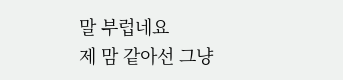말 부럽네요
제 맘 같아선 그냥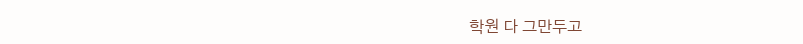학원 다 그만두고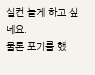실컨 놀게 하고 싶네요.
물론 포기를 했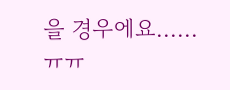을 경우에요......ㅠㅠ